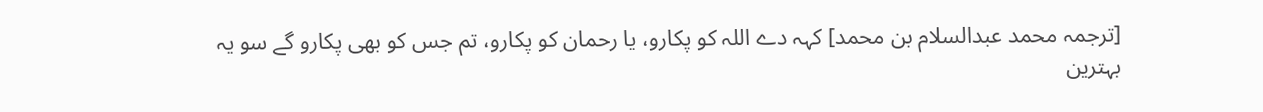[ترجمہ محمد عبدالسلام بن محمد] کہہ دے اللہ کو پکارو، یا رحمان کو پکارو، تم جس کو بھی پکارو گے سو یہ بہترین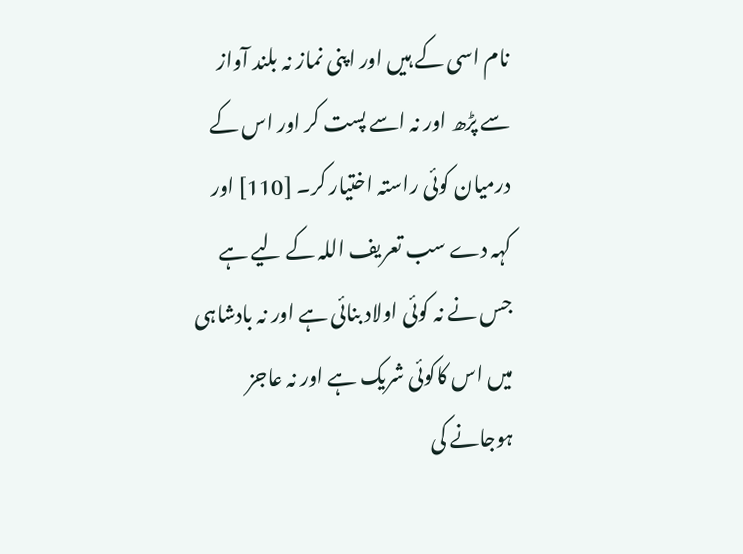نام اسی کے ہیں اور اپنی نماز نہ بلند آواز سے پڑھ اور نہ اسے پست کر اور اس کے درمیان کوئی راستہ اختیار کر۔ [110] اور کہہ دے سب تعریف اللہ کے لیے ہے جس نے نہ کوئی اولاد بنائی ہے اور نہ بادشاہی میں اس کاکوئی شریک ہے اور نہ عاجز ہوجانے کی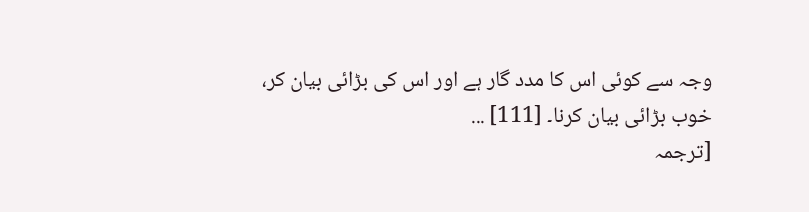وجہ سے کوئی اس کا مدد گار ہے اور اس کی بڑائی بیان کر، خوب بڑائی بیان کرنا۔ [111] ...
[ترجمہ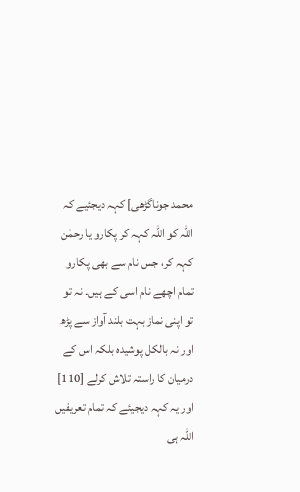محمد جوناگڑھی] کہہ دیجئیے کہ اللہ کو اللہ کہہ کر پکارو یا رحمٰن کہہ کر، جس نام سے بھی پکارو تمام اچھے نام اسی کے ہیں۔ نہ تو تو اپنی نماز بہت بلند آواز سے پڑھ اور نہ بالکل پوشیده بلکہ اس کے درمیان کا راستہ تلاش کرلے [110] اور یہ کہہ دیجیئے کہ تمام تعریفیں اللہ ہی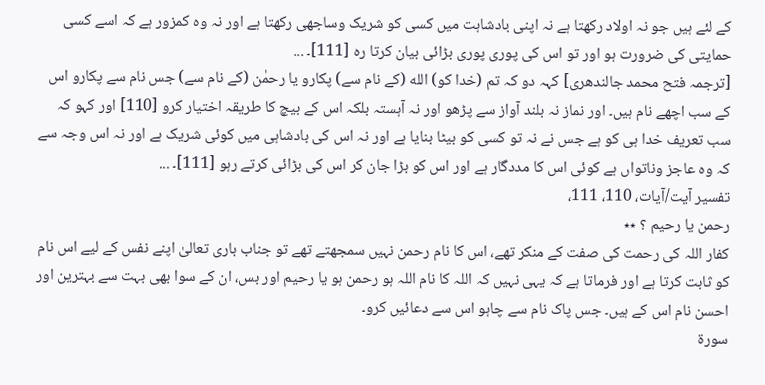کے لئے ہیں جو نہ اولاد رکھتا ہے نہ اپنی بادشاہت میں کسی کو شریک وساجھی رکھتا ہے اور نہ وه کمزور ہے کہ اسے کسی حمایتی کی ضرورت ہو اور تو اس کی پوری پوری بڑائی بیان کرتا ره [111]۔ ...
[ترجمہ فتح محمد جالندھری] کہہ دو کہ تم (خدا کو) الله (کے نام سے) پکارو یا رحمٰن (کے نام سے) جس نام سے پکارو اس کے سب اچھے نام ہیں۔ اور نماز نہ بلند آواز سے پڑھو اور نہ آہستہ بلکہ اس کے بیچ کا طریقہ اختیار کرو [110] اور کہو کہ سب تعریف خدا ہی کو ہے جس نے نہ تو کسی کو بیٹا بنایا ہے اور نہ اس کی بادشاہی میں کوئی شریک ہے اور نہ اس وجہ سے کہ وہ عاجز وناتواں ہے کوئی اس کا مددگار ہے اور اس کو بڑا جان کر اس کی بڑائی کرتے رہو [111]۔ ...
تفسیر آیت/آیات، 110، 111،
رحمن یا رحیم ؟ ٭٭
کفار اللہ کی رحمت کی صفت کے منکر تھے، اس کا نام رحمن نہیں سمجھتے تھے تو جناب باری تعالیٰ اپنے نفس کے لیے اس نام کو ثابت کرتا ہے اور فرماتا ہے کہ یہی نہیں کہ اللہ کا نام اللہ ہو رحمن ہو یا رحیم اور بس، ان کے سوا بھی بہت سے بہترین اور احسن نام اس کے ہیں۔ جس پاک نام سے چاہو اس سے دعائیں کرو۔
سورۃ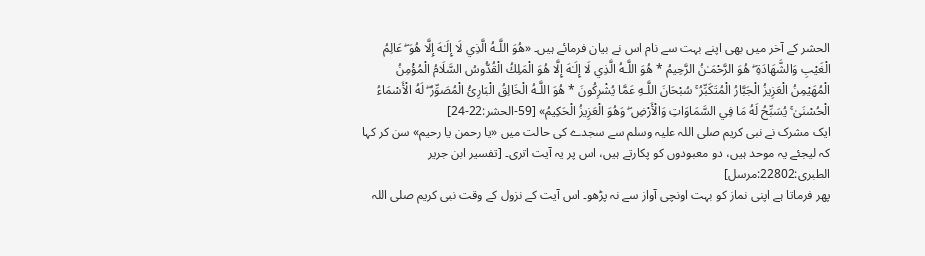الحشر کے آخر میں بھی اپنے بہت سے نام اس نے بیان فرمائے ہیں۔ «هُوَ اللَّـهُ الَّذِي لَا إِلَـٰهَ إِلَّا هُوَ ۖ عَالِمُ الْغَيْبِ وَالشَّهَادَةِ ۖ هُوَ الرَّحْمَـٰنُ الرَّحِيمُ * هُوَ اللَّـهُ الَّذِي لَا إِلَـٰهَ إِلَّا هُوَ الْمَلِكُ الْقُدُّوسُ السَّلَامُ الْمُؤْمِنُ الْمُهَيْمِنُ الْعَزِيزُ الْجَبَّارُ الْمُتَكَبِّرُ ۚ سُبْحَانَ اللَّـهِ عَمَّا يُشْرِكُونَ * هُوَ اللَّـهُ الْخَالِقُ الْبَارِئُ الْمُصَوِّرُ ۖ لَهُ الْأَسْمَاءُ الْحُسْنَىٰ ۚ يُسَبِّحُ لَهُ مَا فِي السَّمَاوَاتِ وَالْأَرْضِ ۖ وَهُوَ الْعَزِيزُ الْحَكِيمُ» [59-الحشر:22-24]
ایک مشرک نے نبی کریم صلی اللہ علیہ وسلم سے سجدے کی حالت میں «یا رحمن یا رحیم» سن کر کہا کہ لیجئے یہ موحد ہیں، دو معبودوں کو پکارتے ہیں، اس پر یہ آیت اتری۔ [تفسیر ابن جریر الطبری:22802:مرسل]
پھر فرماتا ہے اپنی نماز کو بہت اونچی آواز سے نہ پڑھو۔ اس آیت کے نزول کے وقت نبی کریم صلی اللہ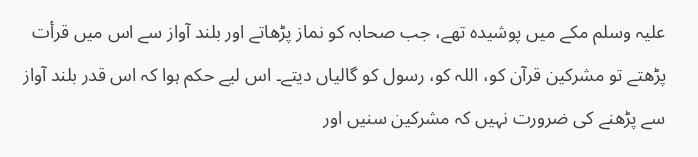علیہ وسلم مکے میں پوشیدہ تھے، جب صحابہ کو نماز پڑھاتے اور بلند آواز سے اس میں قرأت پڑھتے تو مشرکین قرآن کو، اللہ کو، رسول کو گالیاں دیتے۔ اس لیے حکم ہوا کہ اس قدر بلند آواز سے پڑھنے کی ضرورت نہیں کہ مشرکین سنیں اور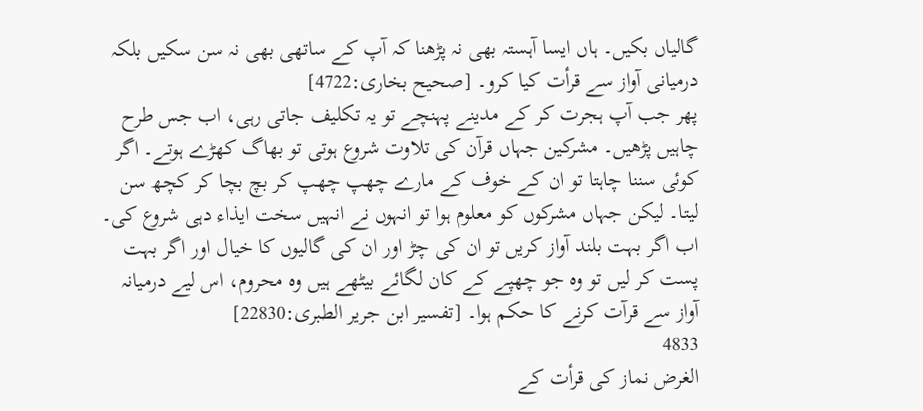گالیاں بکیں۔ ہاں ایسا آہستہ بھی نہ پڑھنا کہ آپ کے ساتھی بھی نہ سن سکیں بلکہ درمیانی آواز سے قرأت کیا کرو۔ [صحیح بخاری:4722]
پھر جب آپ ہجرت کر کے مدینے پہنچے تو یہ تکلیف جاتی رہی، اب جس طرح چاہیں پڑھیں۔ مشرکین جہاں قرآن کی تلاوت شروع ہوتی تو بھاگ کھڑے ہوتے۔ اگر کوئی سننا چاہتا تو ان کے خوف کے مارے چھپ چھپ کر بچ بچا کر کچھ سن لیتا۔ لیکن جہاں مشرکوں کو معلوم ہوا تو انہوں نے انہیں سخت ایذاء دہی شروع کی۔ اب اگر بہت بلند آواز کریں تو ان کی چڑ اور ان کی گالیوں کا خیال اور اگر بہت پست کر لیں تو وہ جو چھپے کے کان لگائے بیٹھے ہیں وہ محروم، اس لیے درمیانہ آواز سے قرآت کرنے کا حکم ہوا۔ [تفسیر ابن جریر الطبری:22830]
4833
الغرض نماز کی قرأت کے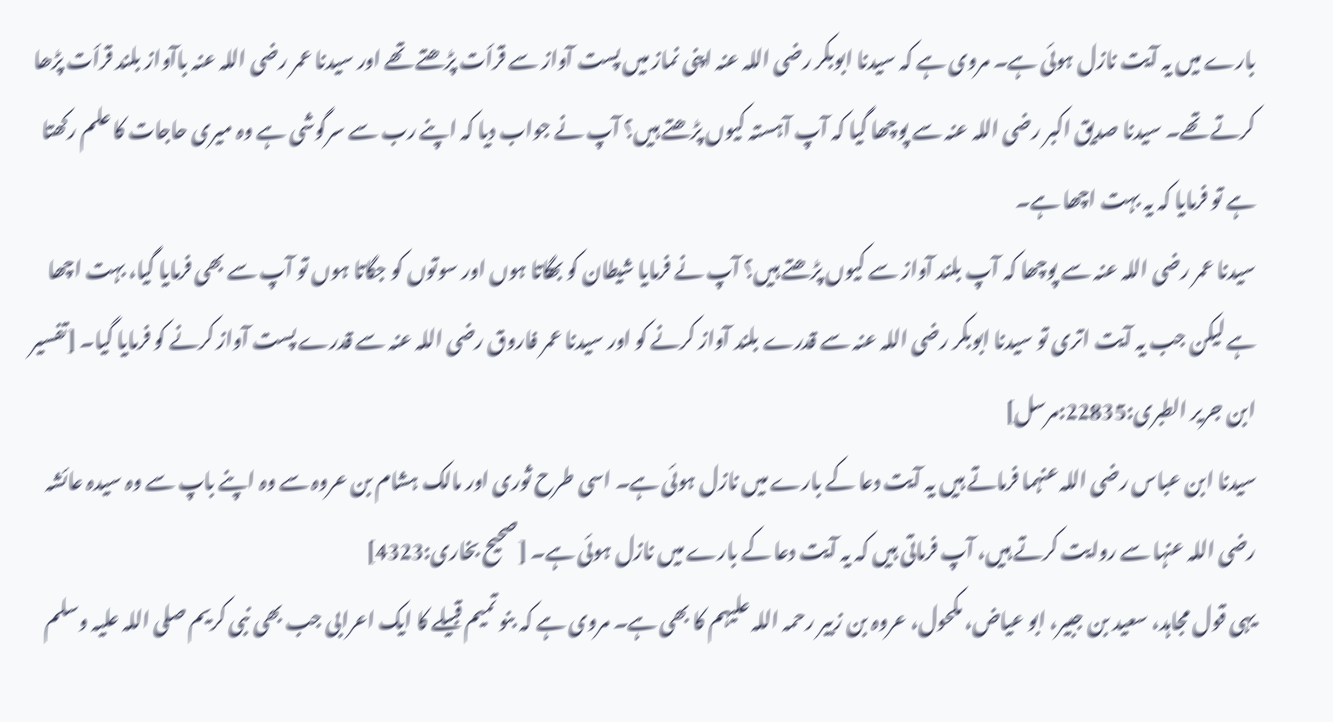بارے میں یہ آیت نازل ہوئی ہے۔ مروی ہے کہ سیدنا ابوبکر رضی اللہ عنہ اپنی نماز میں پست آواز سے قرأت پڑھتے تھے اور سیدنا عمر رضی اللہ عنہ باآواز بلند قرأت پڑھا کرتے تھے۔ سیدنا صدیق اکبر رضی اللہ عنہ سے پوچھا گیا کہ آپ آہستہ کیوں پڑھتے ہیں؟ آپ نے جواب دیا کہ اپنے رب سے سرگوشی ہے وہ میری حاجات کا علم رکھتا ہے تو فرمایا کہ یہ بہت اچھا ہے۔
سیدنا عمر رضی اللہ عنہ سے پوچھا کہ آپ بلند آواز سے کیوں پڑھتے ہیں؟ آپ نے فرمایا شیطان کو بھگاتا ہوں اور سوتوں کو جگاتا ہوں تو آپ سے بھی فرمایا گیا، بہت اچھا ہے لیکن جب یہ آیت اتری تو سیدنا ابوبکر رضی اللہ عنہ سے قدرے بلند آواز کرنے کو اور سیدنا عمر فاروق رضی اللہ عنہ سے قدرے پست آواز کرنے کو فرمایا گیا۔ [تفسیر ابن جریر الطبری:22835:مرسل]
سیدنا ابن عباس رضی اللہ عنہما فرماتے ہیں یہ آیت دعا کے بارے میں نازل ہوئی ہے۔ اسی طرح ثوری اور مالک ہشام بن عروہ سے وہ اپنے باپ سے وہ سیدہ عائشہ رضی اللہ عنہا سے روایت کرتے ہیں، آپ فرماتی ہیں کہ یہ آیت دعا کے بارے میں نازل ہوئی ہے۔ [صحیح بخاری:4323]
یہی قول مجاہد، سعید بن جبیر، ابو عیاض، مکحول، عروہ بن زبیر رحمہ اللہ علیہم کا بھی ہے۔ مروی ہے کہ بنو تمیم قبیلے کا ایک اعرابی جب بھی نبی کریم صلی اللہ علیہ وسلم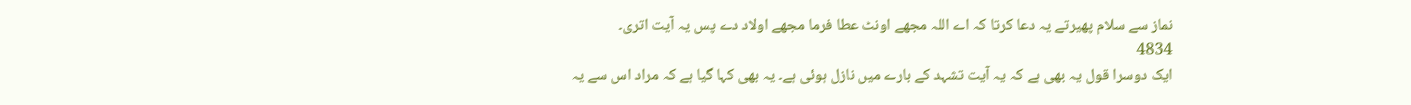نماز سے سلام پھیرتے یہ دعا کرتا کہ اے اللہ مجھے اونٹ عطا فرما مجھے اولاد دے پس یہ آیت اتری۔
4834
ایک دوسرا قول یہ بھی ہے کہ یہ آیت تشہد کے بارے میں نازل ہوئی ہے۔ یہ بھی کہا گیا ہے کہ مراد اس سے یہ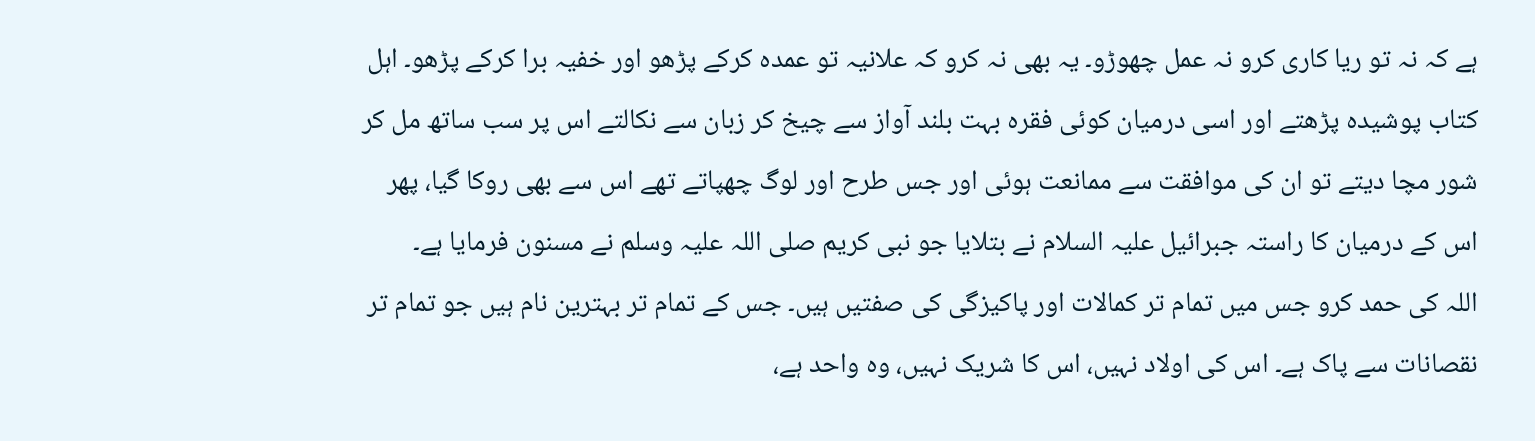ہے کہ نہ تو ریا کاری کرو نہ عمل چھوڑو۔ یہ بھی نہ کرو کہ علانیہ تو عمدہ کرکے پڑھو اور خفیہ برا کرکے پڑھو۔ اہل کتاب پوشیدہ پڑھتے اور اسی درمیان کوئی فقرہ بہت بلند آواز سے چیخ کر زبان سے نکالتے اس پر سب ساتھ مل کر شور مچا دیتے تو ان کی موافقت سے ممانعت ہوئی اور جس طرح اور لوگ چھپاتے تھے اس سے بھی روکا گیا، پھر اس کے درمیان کا راستہ جبرائیل علیہ السلام نے بتلایا جو نبی کریم صلی اللہ علیہ وسلم نے مسنون فرمایا ہے۔
اللہ کی حمد کرو جس میں تمام تر کمالات اور پاکیزگی کی صفتیں ہیں۔ جس کے تمام تر بہترین نام ہیں جو تمام تر نقصانات سے پاک ہے۔ اس کی اولاد نہیں، اس کا شریک نہیں، وہ واحد ہے،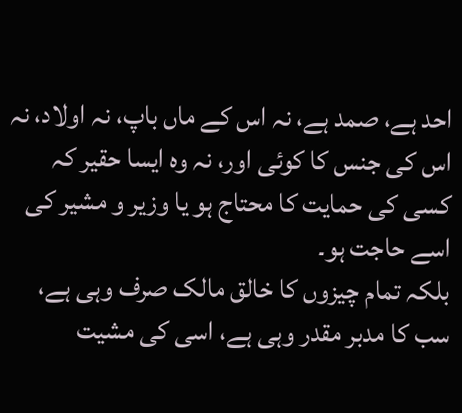احد ہے، صمد ہے، نہ اس کے ماں باپ، نہ اولاد، نہ اس کی جنس کا کوئی اور، نہ وہ ایسا حقیر کہ کسی کی حمایت کا محتاج ہو یا وزیر و مشیر کی اسے حاجت ہو۔
بلکہ تمام چیزوں کا خالق مالک صرف وہی ہے، سب کا مدبر مقدر وہی ہے، اسی کی مشیت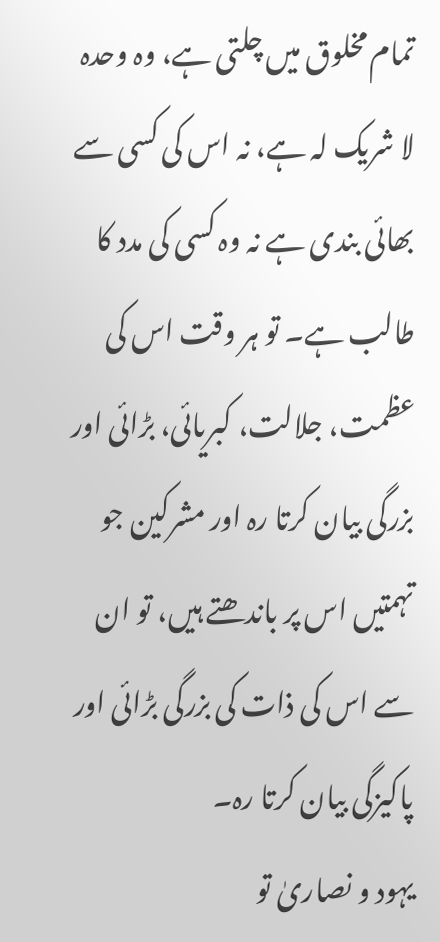تمام مخلوق میں چلتی ہے، وہ وحدہ لا شریک لہ ہے، نہ اس کی کسی سے بھائی بندی ہے نہ وہ کسی کی مدد کا طالب ہے۔ تو ہر وقت اس کی عظمت، جلالت، کبریائی، بڑائی اور بزرگی بیان کرتا رہ اور مشرکین جو تہمتیں اس پر باندھتے ہیں، تو ان سے اس کی ذات کی بزرگی بڑائی اور پاکیزگی بیان کرتا رہ۔
یہود و نصاریٰ تو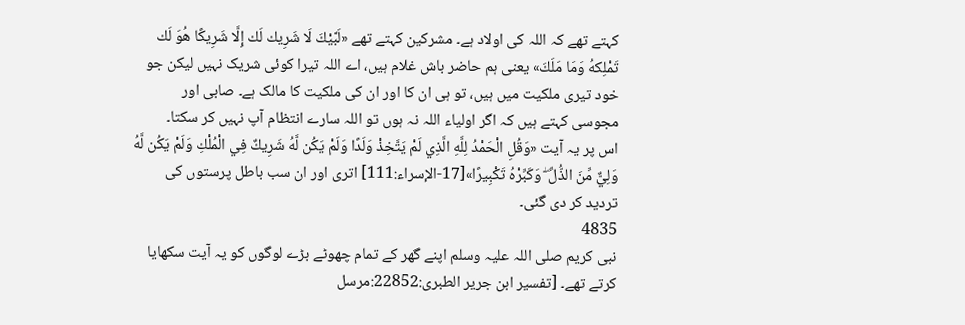کہتے تھے کہ اللہ کی اولاد ہے۔ مشرکین کہتے تھے «لَبَّيْكَ لَا شَرِيك لَك إِلَّا شَرِيكًا هُوَ لَك تَمْلِكهُ وَمَا مَلَكَ» یعنی ہم حاضر باش غلام ہیں، اے اللہ تیرا کوئی شریک نہیں لیکن جو خود تیری ملکیت میں ہیں، تو ہی ان کا اور ان کی ملکیت کا مالک ہے۔ صابی اور مجوسی کہتے ہیں کہ اگر اولیاء اللہ نہ ہوں تو اللہ سارے انتظام آپ نہیں کر سکتا۔
اس پر یہ آیت «وَقُلِ الْحَمْدُ لِلَّهِ الَّذِي لَمْ يَتَّخِذْ وَلَدًا وَلَمْ يَكُن لَّهُ شَرِيكٌ فِي الْمُلْكِ وَلَمْ يَكُن لَّهُ وَلِيٌّ مِّنَ الذُّلِّ ۖ وَكَبِّرْهُ تَكْبِيرًا»[17-الإسراء:111] اتری اور ان سب باطل پرستوں کی تردید کر دی گئی۔
4835
نبی کریم صلی اللہ علیہ وسلم اپنے گھر کے تمام چھوٹے بڑے لوگوں کو یہ آیت سکھایا کرتے تھے۔ [تفسیر ابن جریر الطبری:22852:مرسل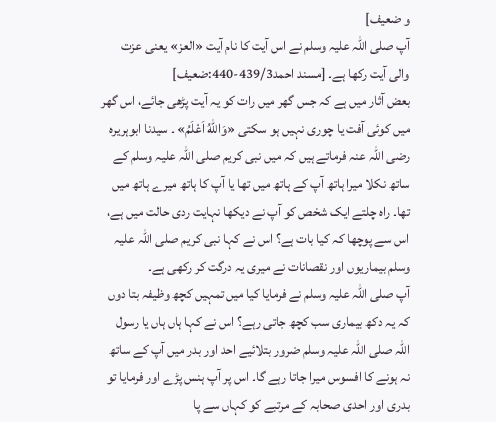و ضعیف]
آپ صلی اللہ علیہ وسلم نے اس آیت کا نام آیت «العز» یعنی عزت والی آیت رکھا ہے۔ [مسند احمد439/3-440:ضعیف]
بعض آثار میں ہے کہ جس گھر میں رات کو یہ آیت پڑھی جائے، اس گھر میں کوئی آفت یا چوری نہیں ہو سکتی «وَاللهُ اَعْلَمُ» ۔ سیدنا ابوہریرہ رضی اللہ عنہ فرماتے ہیں کہ میں نبی کریم صلی اللہ علیہ وسلم کے ساتھ نکلا میرا ہاتھ آپ کے ہاتھ میں تھا یا آپ کا ہاتھ میرے ہاتھ میں تھا۔ راہ چلتے ایک شخص کو آپ نے دیکھا نہایت ردی حالت میں ہے، اس سے پوچھا کہ کیا بات ہے؟ اس نے کہا نبی کریم صلی اللہ علیہ وسلم بیماریوں اور نقصانات نے میری یہ درگت کر رکھی ہے۔
آپ صلی اللہ علیہ وسلم نے فرمایا کیا میں تمہیں کچھ وظیفہ بتا دوں کہ یہ دکھ بیماری سب کچھ جاتی رہے؟ اس نے کہا ہاں ہاں یا رسول اللہ صلی اللہ علیہ وسلم ضرور بتلائیے احد اور بدر میں آپ کے ساتھ نہ ہونے کا افسوس میرا جاتا رہے گا۔ اس پر آپ ہنس پڑے اور فرمایا تو بدری اور احدی صحابہ کے مرتبے کو کہاں سے پا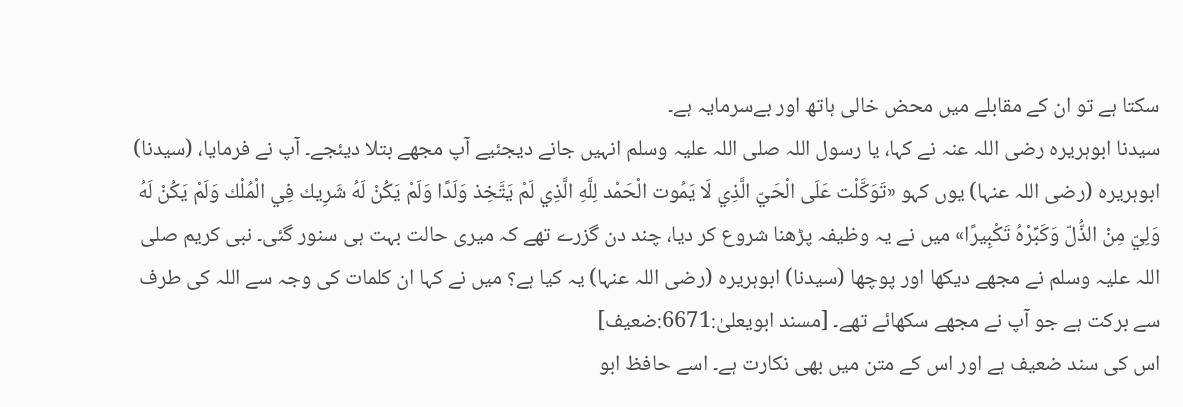سکتا ہے تو ان کے مقابلے میں محض خالی ہاتھ اور بےسرمایہ ہے۔
سیدنا ابوہریرہ رضی اللہ عنہ نے کہا، یا رسول اللہ صلی اللہ علیہ وسلم انہیں جانے دیجئیے آپ مجھے بتلا دیئجے۔ آپ نے فرمایا، (سیدنا) ابوہریرہ (رضی اللہ عنہا) یوں کہو «تَوَكَّلْت عَلَى الْحَيّ الَّذِي لَا يَمُوت الْحَمْد لِلَّهِ الَّذِي لَمْ يَتَّخِذ وَلَدًا وَلَمْ يَكُنْ لَهُ شَرِيك فِي الْمُلْك وَلَمْ يَكُنْ لَهُ وَلِيّ مِنْ الذُّلّ وَكَبِّرْهُ تَكْبِيرًا» میں نے یہ وظیفہ پڑھنا شروع کر دیا، چند دن گزرے تھے کہ میری حالت بہت ہی سنور گئی۔ نبی کریم صلی اللہ علیہ وسلم نے مجھے دیکھا اور پوچھا (سیدنا) ابوہریرہ (رضی اللہ عنہا) یہ کیا ہے؟ میں نے کہا ان کلمات کی وجہ سے اللہ کی طرف سے برکت ہے جو آپ نے مجھے سکھائے تھے۔ [مسند ابویعلیٰ:6671:ضعیف]
اس کی سند ضعیف ہے اور اس کے متن میں بھی نکارت ہے۔ اسے حافظ ابو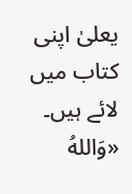یعلیٰ اپنی کتاب میں لائے ہیں۔ «وَاللهُ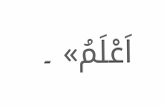اَعْلَمُ» ۔